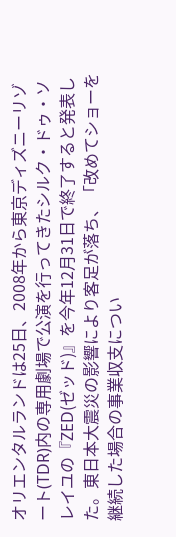オリエンタルランドは25日、2008年から東京ディズニーリゾート(TDR)内の専用劇場で公演を行ってきたシルク・ドゥ・ソレイユの『ZED(ゼッド)』を今年12月31日で終了すると発表した。東日本大震災の影響により客足が落ち、「改めてショーを継続した場合の事業収支につい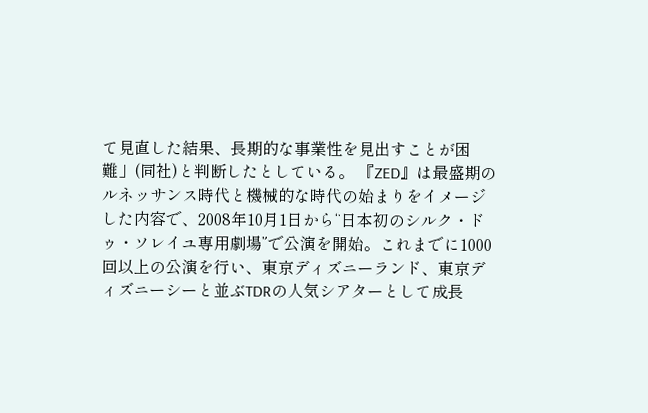て見直した結果、長期的な事業性を見出すことが困難」(同社)と判断したとしている。 『ZED』は最盛期のルネッサンス時代と機械的な時代の始まりをイメージした内容で、2008年10月1日から“日本初のシルク・ドゥ・ソレイユ専用劇場”で公演を開始。これまでに1000回以上の公演を行い、東京ディズニーランド、東京ディズニーシーと並ぶTDRの人気シアターとして成長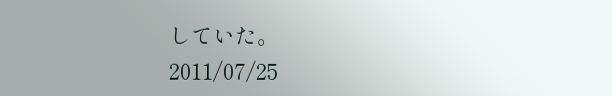していた。
2011/07/25